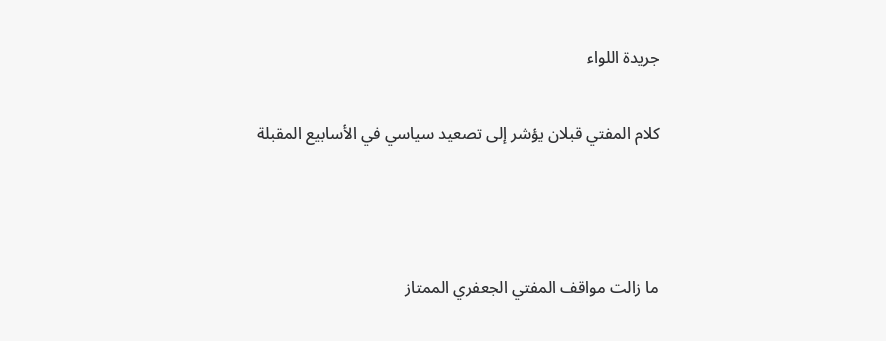جريدة اللواء

كلام المفتي قبلان يؤشر إلى تصعيد سياسي في الأسابيع المقبلة



ما زالت مواقف المفتي الجعفري الممتاز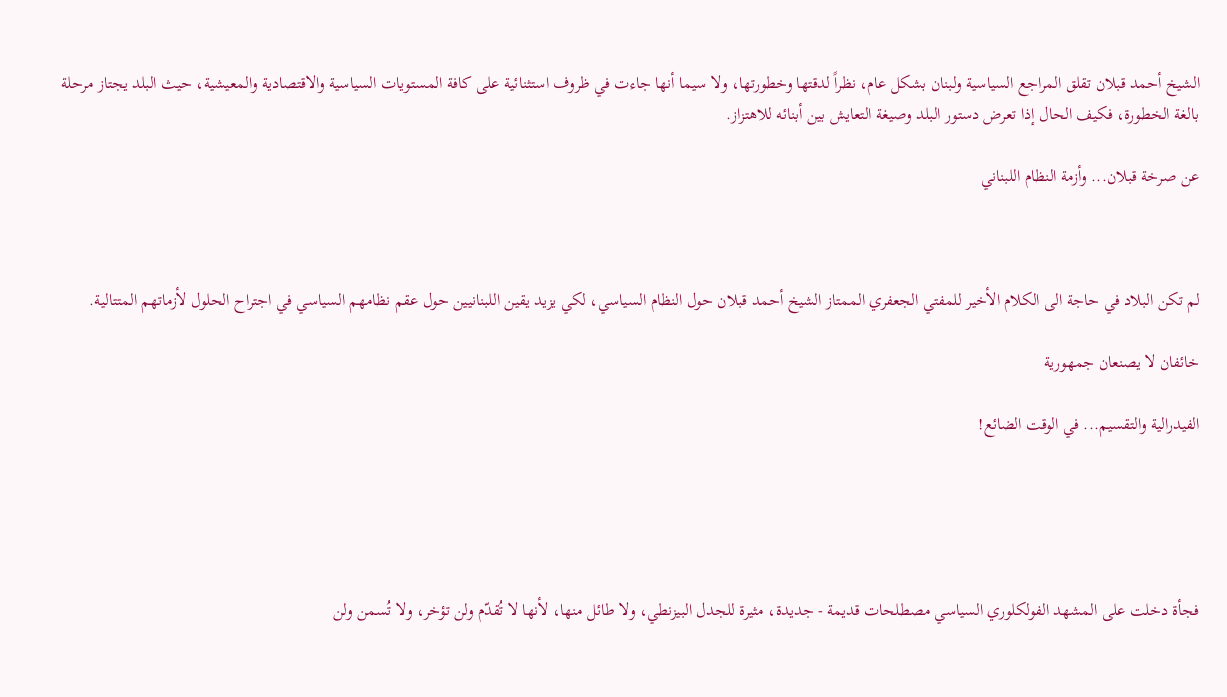الشيخ أحمد قبلان تقلق المراجع السياسية ولبنان بشكل عام، نظراً لدقتها وخطورتها، ولا سيما أنها جاءت في ظروف استثنائية على كافة المستويات السياسية والاقتصادية والمعيشية، حيث البلد يجتاز مرحلة بالغة الخطورة، فكيف الحال إذا تعرض دستور البلد وصيغة التعايش بين أبنائه للاهتزاز.

عن صرخة قبلان... وأزمة النظام اللبناني



لم تكن البلاد في حاجة الى الكلام الأخير للمفتي الجعفري الممتاز الشيخ أحمد قبلان حول النظام السياسي، لكي يزيد يقين اللبنانيين حول عقم نظامهم السياسي في اجتراح الحلول لأزماتهم المتتالية.

خائفان لا يصنعان جمهورية

الفيدرالية والتقسيم... في الوقت الضائع!





فجأة دخلت على المشهد الفولكلوري السياسي مصطلحات قديمة - جديدة، مثيرة للجدل البيزنطي، ولا طائل منها، لأنها لا تُقدّم ولن تؤخر، ولا تُسمن ولن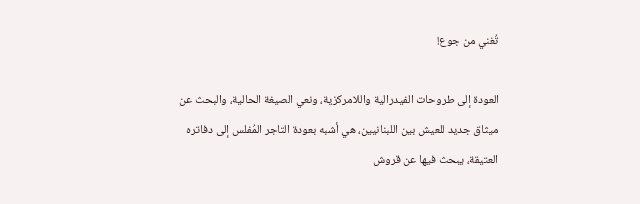تُغني من جوع!

العودة إلى طروحات الفيدرالية واللامركزية، ونعي الصيغة الحالية، والبحث عن ميثاق جديد للعيش بين اللبنانيين، هي أشبه بعودة التاجر المُفلس إلى دفاتره العتيقة، يبحث فيها عن قروش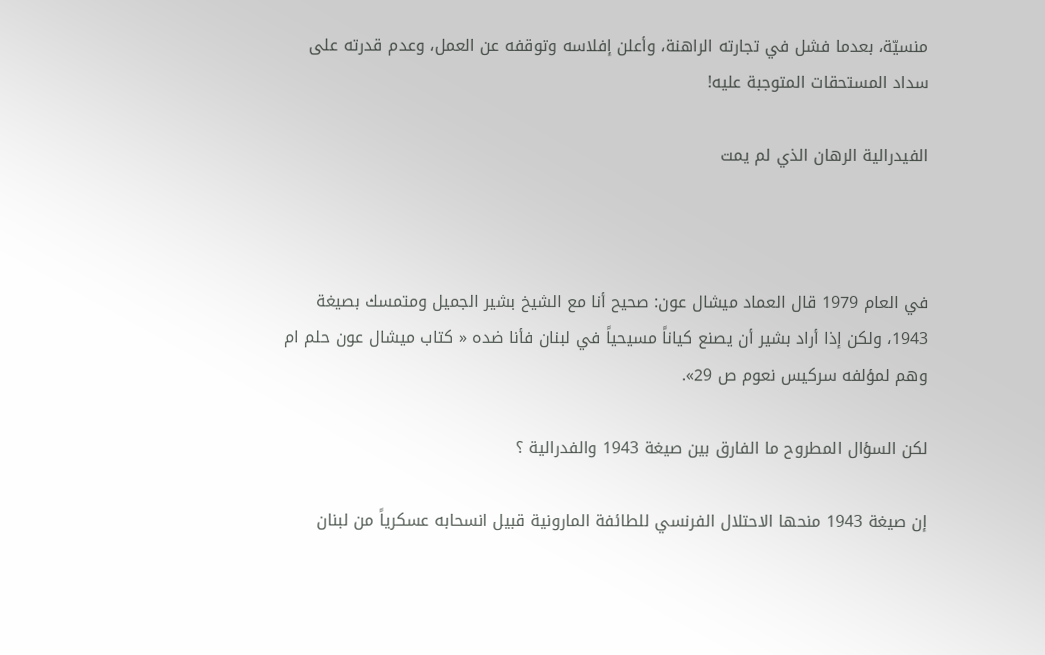منسيّة، بعدما فشل في تجارته الراهنة، وأعلن إفلاسه وتوقفه عن العمل، وعدم قدرته على سداد المستحقات المتوجبة عليه!

الفيدرالية الرهان الذي لم يمت



في العام 1979 قال العماد ميشال عون: صحيح أنا مع الشيخ بشير الجميل ومتمسك بصيغة 1943، ولكن إذا أراد بشير أن يصنع كياناً مسيحياً في لبنان فأنا ضده « كتاب ميشال عون حلم ام وهم لمؤلفه سركيس نعوم ص 29».

لكن السؤال المطروح ما الفارق بين صيغة 1943 والفدرالية ؟

إن صيغة 1943 منحها الاحتلال الفرنسي للطائفة المارونية قبيل انسحابه عسكرياً من لبنان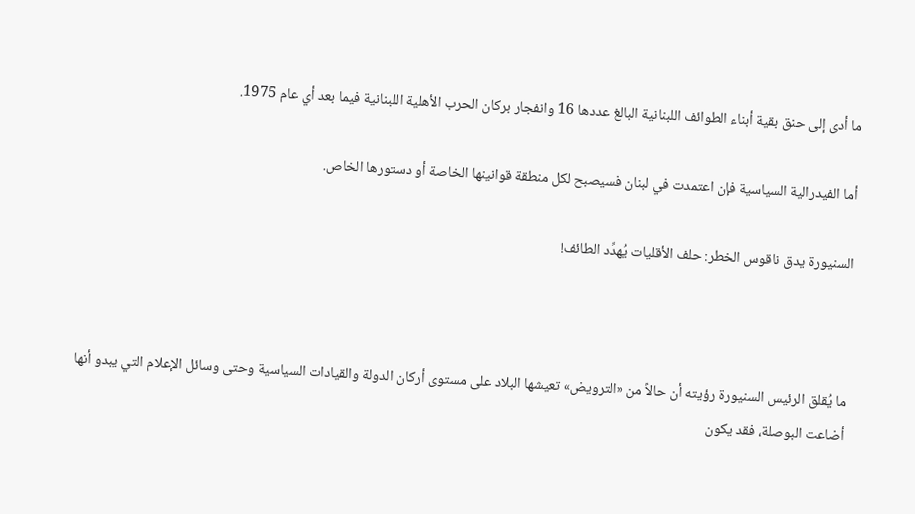ما أدى إلى حنق بقية أبناء الطوائف اللبنانية البالغ عددها 16 وانفجار بركان الحرب الأهلية اللبنانية فيما بعد أي عام 1975.

أما الفيدرالية السياسية فإن اعتمدت في لبنان فسيصبح لكل منطقة قوانينها الخاصة أو دستورها الخاص.

السنيورة يدق ناقوس الخطر: حلف الأقليات يُهدِّد الطائف!



ما يُقلق الرئيس السنيورة رؤيته أن حالاً من «الترويض» تعيشها البلاد على مستوى أركان الدولة والقيادات السياسية وحتى وسائل الإعلام التي يبدو أنها أضاعت البوصلة، فقد يكون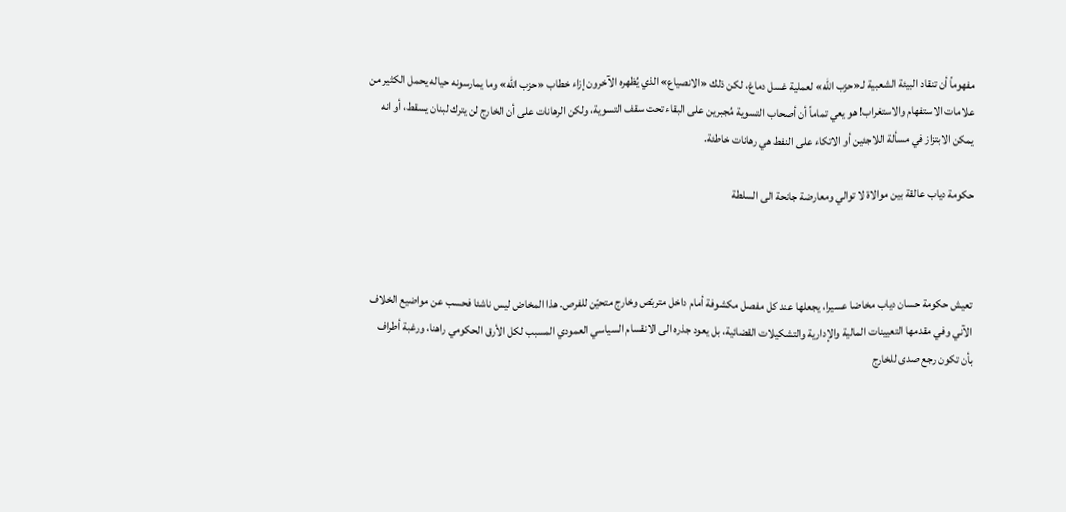مفهوماً أن تنقاد البيئة الشعبية لـ«حزب الله» لعملية غسل دماغ، لكن ذلك «الانصياع» الذي يُظهره الآخرون إزاء خطاب «حزب الله» وما يمارسونه حياله يحمل الكثير من علامات الاستفهام والاستغراب! هو يعي تماماً أن أصحاب التسوية مُجبرين على البقاء تحت سقف التسوية، ولكن الرهانات على أن الخارج لن يترك لبنان يسقط، أو انه يمكن الابتزاز في مسألة اللاجئين أو الاتكاء على النفط هي رهانات خاطئة.

حكومة دياب عالقة بين موالاة لا توالي ومعارضة جانحة الى السلطة



تعيش حكومة حسان دياب مخاضا عسيرا، يجعلها عند كل مفصل مكشوفة أمام داخل متربّص وخارج متحيّن للفرص. هذا المخاض ليس ناشئا فحسب عن مواضيع الخلاف الآني وفي مقدمها التعيينات المالية والإدارية والتشكيلات القضائية، بل يعود جذره الى الانقسام السياسي العمودي المسبب لكل الأرق الحكومي راهنا، ورغبة أطراف بأن تكون رجع صدى للخارج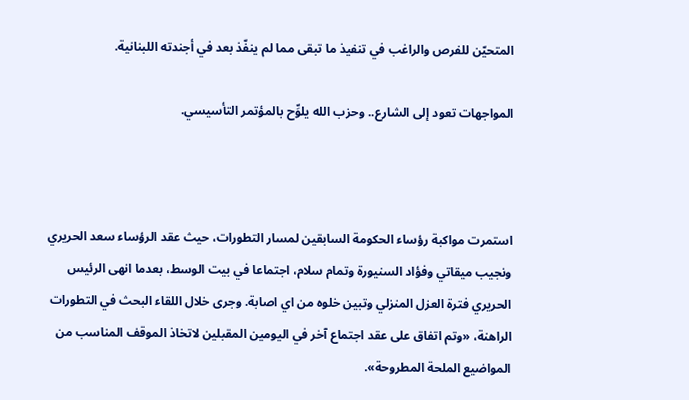المتحيّن للفرص والراغب في تنفيذ ما تبقى مما لم ينفّذ بعد في أجندته اللبنانية.

المواجهات تعود إلى الشارع.. وحزب الله يلوِّح بالمؤتمر التأسيسي.



استمرت مواكبة رؤساء الحكومة السابقين لمسار التطورات، حيث عقد الرؤساء سعد الحريري ونجيب ميقاتي وفؤاد السنيورة وتمام سلام، اجتماعا في بيت الوسط، بعدما انهى الرئيس الحريري فترة العزل المنزلي وتبين خلوه من اي اصابة. وجرى خلال اللقاء البحث في التطورات الراهنة، «وتم اتفاق على عقد اجتماع آخر في اليومين المقبلين لاتخاذ الموقف المناسب من المواضيع الملحة المطروحة».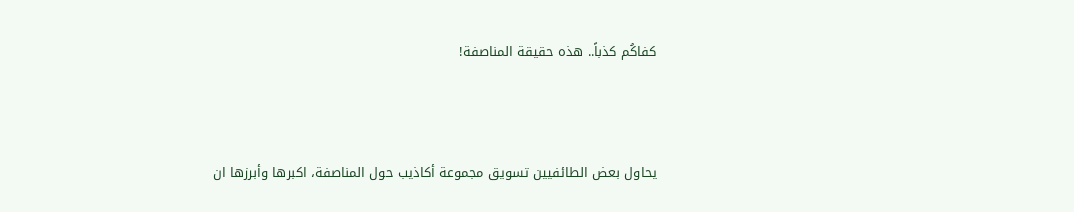كفاكُم كذباً.. هذه حقيقة المناصفة!



يحاول بعض الطائفيين تسويق مجموعة أكاذيب حول المناصفة، اكبرها وأبرزها ان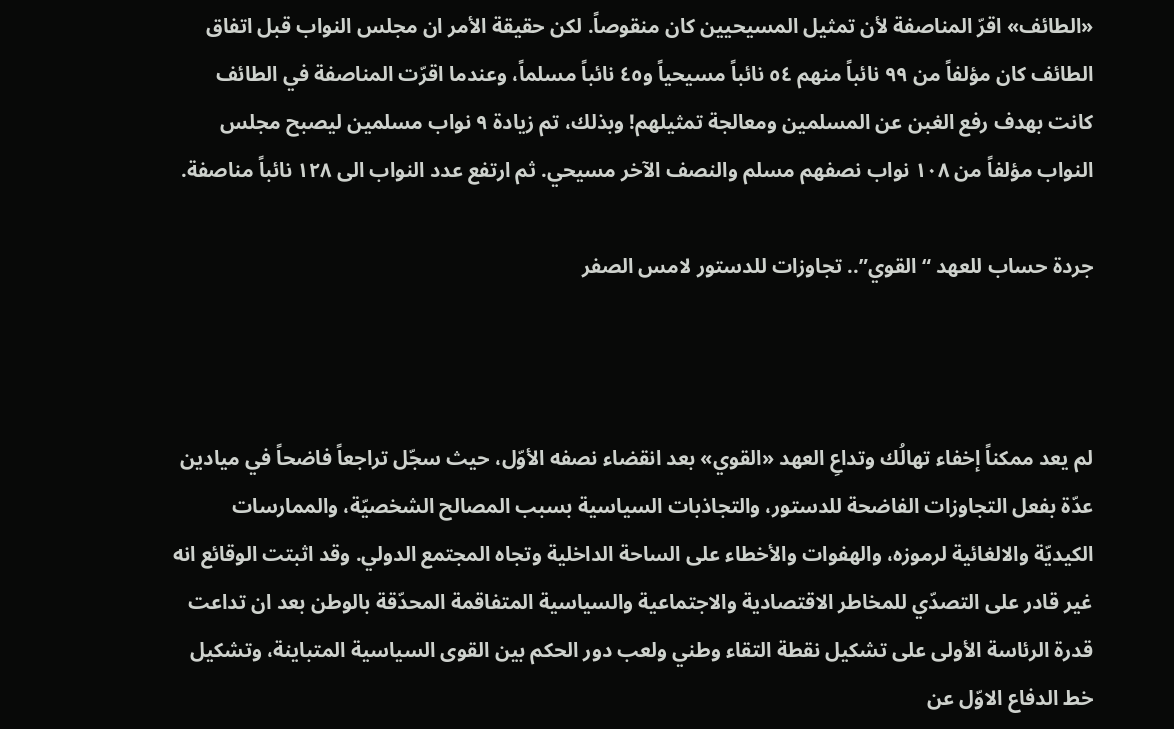«الطائف» اقرّ المناصفة لأن تمثيل المسيحيين كان منقوصاً. لكن حقيقة الأمر ان مجلس النواب قبل اتفاق الطائف كان مؤلفاً من ٩٩ نائباً منهم ٥٤ نائباً مسيحياً و٤٥ نائباً مسلماً، وعندما اقرّت المناصفة في الطائف كانت بهدف رفع الغبن عن المسلمين ومعالجة تمثيلهم! وبذلك، تم زيادة ٩ نواب مسلمين ليصبح مجلس النواب مؤلفاً من ١٠٨ نواب نصفهم مسلم والنصف الآخر مسيحي. ثم ارتفع عدد النواب الى ١٢٨ نائباً مناصفة.

جردة حساب للعهد “القوي”.. تجاوزات للدستور لامس الصفر



لم يعد ممكناً إخفاء تهالُك وتداعِ العهد «القوي» بعد انقضاء نصفه الأوّل، حيث سجّل تراجعاً فاضحاً في ميادين عدّة بفعل التجاوزات الفاضحة للدستور، والتجاذبات السياسية بسبب المصالح الشخصيّة، والممارسات الكيديّة والالغائية لرموزه، والهفوات والأخطاء على الساحة الداخلية وتجاه المجتمع الدولي. وقد اثبتت الوقائع انه غير قادر على التصدّي للمخاطر الاقتصادية والاجتماعية والسياسية المتفاقمة المحدّقة بالوطن بعد ان تداعت قدرة الرئاسة الأولى على تشكيل نقطة التقاء وطني ولعب دور الحكم بين القوى السياسية المتباينة، وتشكيل خط الدفاع الاوّل عن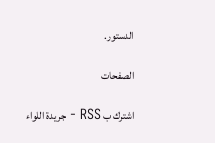الدستور.

الصفحات

اشترك ب RSS - جريدة اللواء